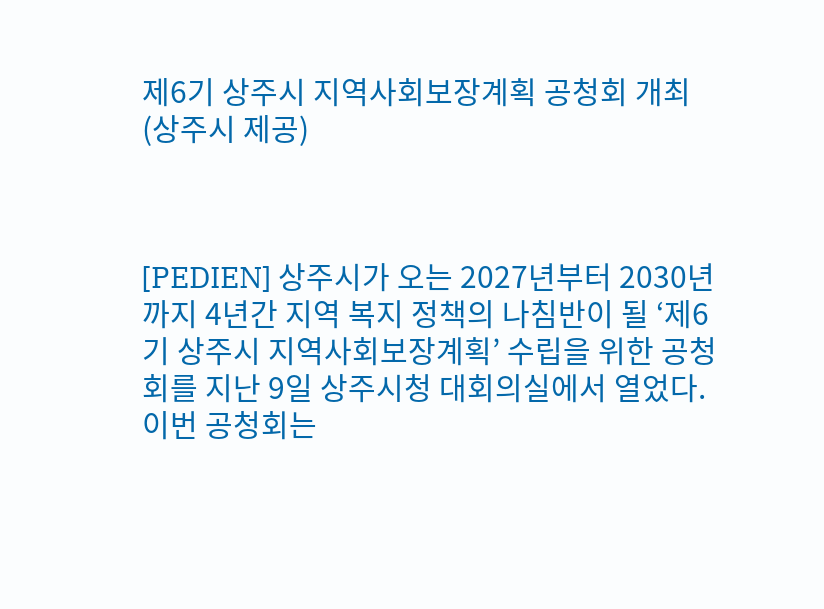제6기 상주시 지역사회보장계획 공청회 개최 (상주시 제공)



[PEDIEN] 상주시가 오는 2027년부터 2030년까지 4년간 지역 복지 정책의 나침반이 될 ‘제6기 상주시 지역사회보장계획’ 수립을 위한 공청회를 지난 9일 상주시청 대회의실에서 열었다. 이번 공청회는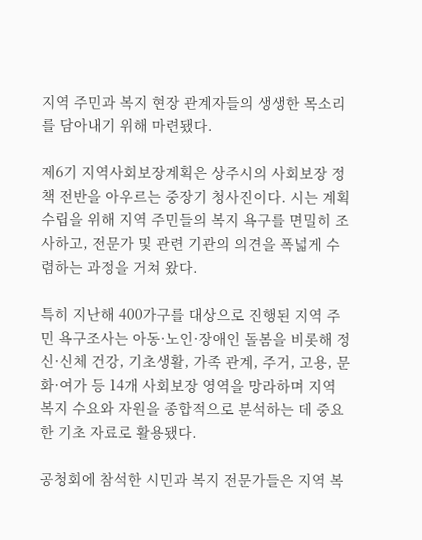지역 주민과 복지 현장 관계자들의 생생한 목소리를 담아내기 위해 마련됐다.

제6기 지역사회보장계획은 상주시의 사회보장 정책 전반을 아우르는 중장기 청사진이다. 시는 계획 수립을 위해 지역 주민들의 복지 욕구를 면밀히 조사하고, 전문가 및 관련 기관의 의견을 폭넓게 수렴하는 과정을 거쳐 왔다.

특히 지난해 400가구를 대상으로 진행된 지역 주민 욕구조사는 아동·노인·장애인 돌봄을 비롯해 정신·신체 건강, 기초생활, 가족 관계, 주거, 고용, 문화·여가 등 14개 사회보장 영역을 망라하며 지역 복지 수요와 자원을 종합적으로 분석하는 데 중요한 기초 자료로 활용됐다.

공청회에 참석한 시민과 복지 전문가들은 지역 복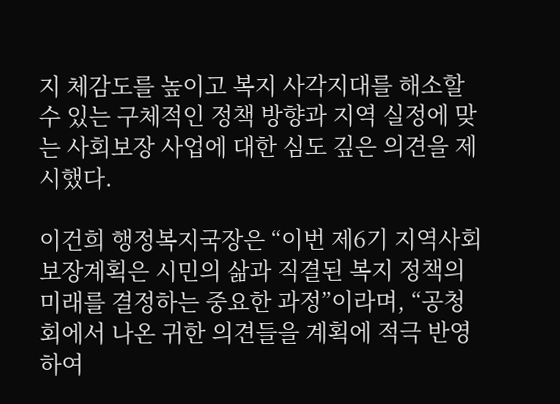지 체감도를 높이고 복지 사각지대를 해소할 수 있는 구체적인 정책 방향과 지역 실정에 맞는 사회보장 사업에 대한 심도 깊은 의견을 제시했다.

이건희 행정복지국장은 “이번 제6기 지역사회보장계획은 시민의 삶과 직결된 복지 정책의 미래를 결정하는 중요한 과정”이라며, “공청회에서 나온 귀한 의견들을 계획에 적극 반영하여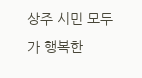상주 시민 모두가 행복한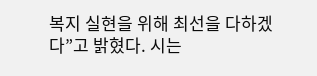복지 실현을 위해 최선을 다하겠다”고 밝혔다. 시는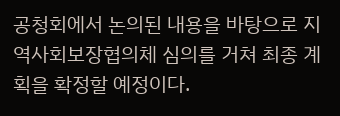공청회에서 논의된 내용을 바탕으로 지역사회보장협의체 심의를 거쳐 최종 계획을 확정할 예정이다.